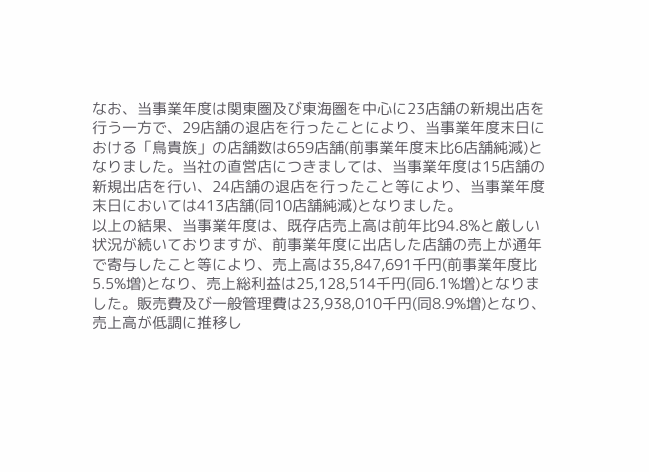なお、当事業年度は関東圏及び東海圏を中心に23店舗の新規出店を行う一方で、29店舗の退店を行ったことにより、当事業年度末日における「鳥貴族」の店舗数は659店舗(前事業年度末比6店舗純減)となりました。当社の直営店につきましては、当事業年度は15店舗の新規出店を行い、24店舗の退店を行ったこと等により、当事業年度末日においては413店舗(同10店舗純減)となりました。
以上の結果、当事業年度は、既存店売上高は前年比94.8%と厳しい状況が続いておりますが、前事業年度に出店した店舗の売上が通年で寄与したこと等により、売上高は35,847,691千円(前事業年度比5.5%増)となり、売上総利益は25,128,514千円(同6.1%増)となりました。販売費及び一般管理費は23,938,010千円(同8.9%増)となり、売上高が低調に推移し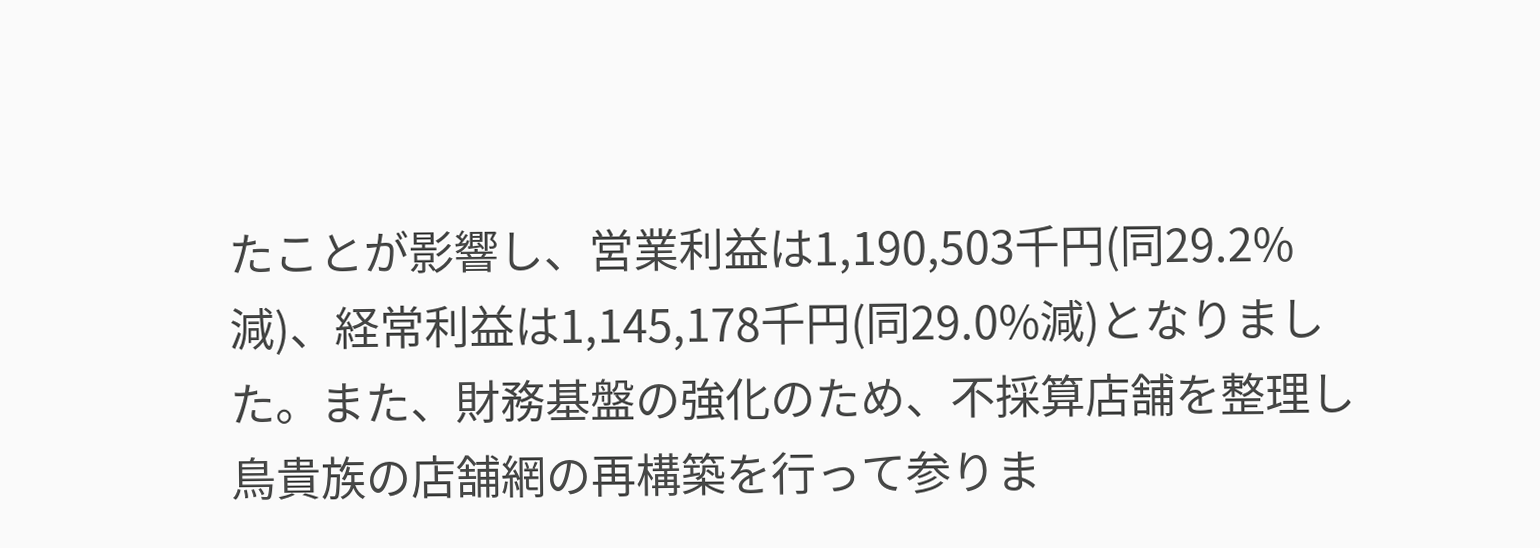たことが影響し、営業利益は1,190,503千円(同29.2%減)、経常利益は1,145,178千円(同29.0%減)となりました。また、財務基盤の強化のため、不採算店舗を整理し鳥貴族の店舗網の再構築を行って参りま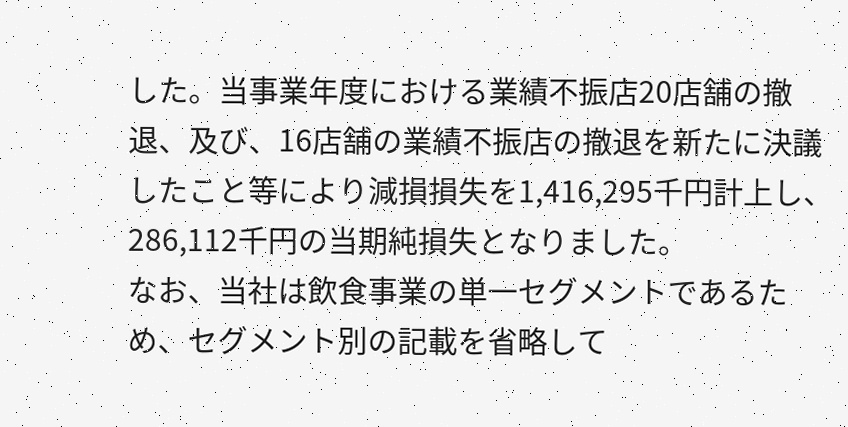した。当事業年度における業績不振店20店舗の撤退、及び、16店舗の業績不振店の撤退を新たに決議したこと等により減損損失を1,416,295千円計上し、286,112千円の当期純損失となりました。
なお、当社は飲食事業の単一セグメントであるため、セグメント別の記載を省略して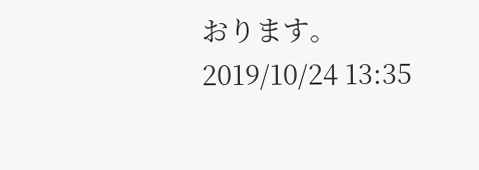おります。
2019/10/24 13:35